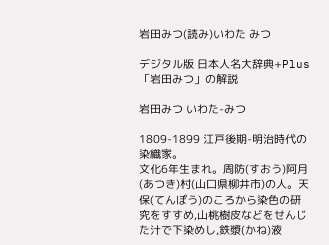岩田みつ(読み)いわた みつ

デジタル版 日本人名大辞典+Plus 「岩田みつ」の解説

岩田みつ いわた-みつ

1809-1899 江戸後期-明治時代の染織家。
文化6年生まれ。周防(すおう)阿月(あつき)村(山口県柳井市)の人。天保(てんぽう)のころから染色の研究をすすめ,山桃樹皮などをせんじた汁で下染めし,鉄漿(かね)液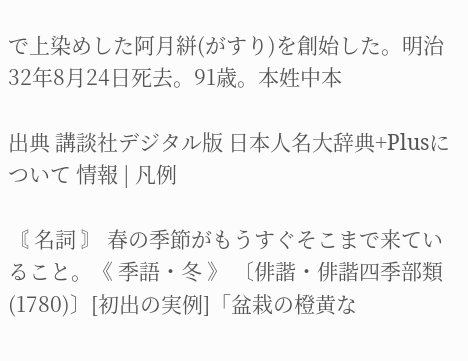で上染めした阿月絣(がすり)を創始した。明治32年8月24日死去。91歳。本姓中本

出典 講談社デジタル版 日本人名大辞典+Plusについて 情報 | 凡例

〘 名詞 〙 春の季節がもうすぐそこまで来ていること。《 季語・冬 》 〔俳諧・俳諧四季部類(1780)〕[初出の実例]「盆栽の橙黄な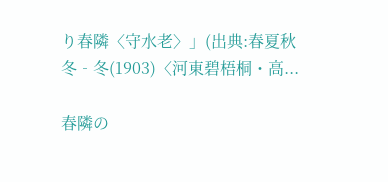り春隣〈守水老〉」(出典:春夏秋冬‐冬(1903)〈河東碧梧桐・高...

春隣の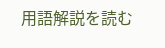用語解説を読む